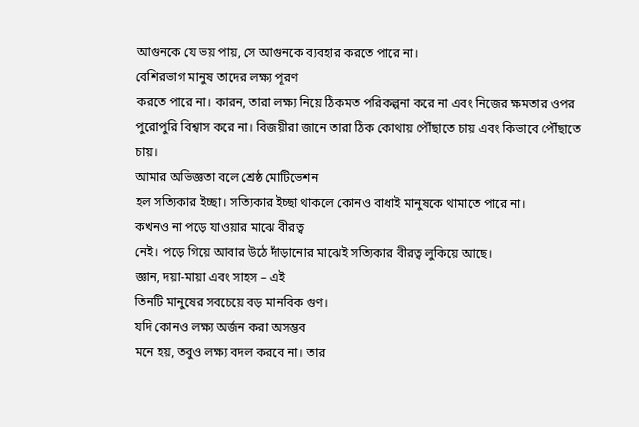আগুনকে যে ভয় পায়, সে আগুনকে ব্যবহার করতে পারে না।
বেশিরভাগ মানুষ তাদের লক্ষ্য পূরণ
করতে পারে না। কারন, তারা লক্ষ্য নিয়ে ঠিকমত পরিকল্পনা করে না এবং নিজের ক্ষমতার ওপর
পুরোপুরি বিশ্বাস করে না। বিজয়ীরা জানে তারা ঠিক কোথায় পৌঁছাতে চায় এবং কিভাবে পৌঁছাতে
চায়।
আমার অভিজ্ঞতা বলে শ্রেষ্ঠ মোটিভেশন
হল সত্যিকার ইচ্ছা। সত্যিকার ইচ্ছা থাকলে কোনও বাধাই মানুষকে থামাতে পারে না।
কখনও না পড়ে যাওয়ার মাঝে বীরত্ব
নেই। পড়ে গিয়ে আবার উঠে দাঁড়ানোর মাঝেই সত্যিকার বীরত্ব লুকিয়ে আছে।
জ্ঞান, দয়া-মায়া এবং সাহস – এই
তিনটি মানুষের সবচেয়ে বড় মানবিক গুণ।
যদি কোনও লক্ষ্য অর্জন করা অসম্ভব
মনে হয়, তবুও লক্ষ্য বদল করবে না। তার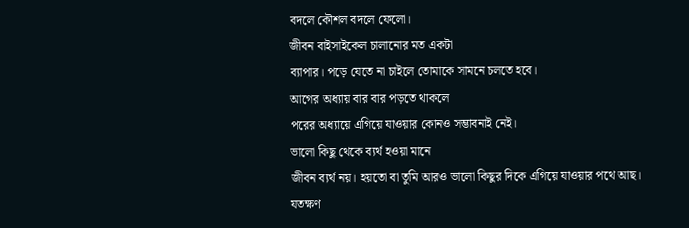বদলে কৌশল বদলে ফেলো।
জীবন বাইসাইকেল চালানোর মত একটা
ব্যাপার। পড়ে যেতে না চাইলে তোমাকে সামনে চলতে হবে।
আগের অধ্যায় বার বার পড়তে থাকলে
পরের অধ্যায়ে এগিয়ে যাওয়ার কোনও সম্ভাবনাই নেই।
ভালো কিছু থেকে ব্যর্থ হওয়া মানে
জীবন ব্যর্থ নয়। হয়তো বা তুমি আরও ভালো কিছুর দিকে এগিয়ে যাওয়ার পথে আছ।
যতক্ষণ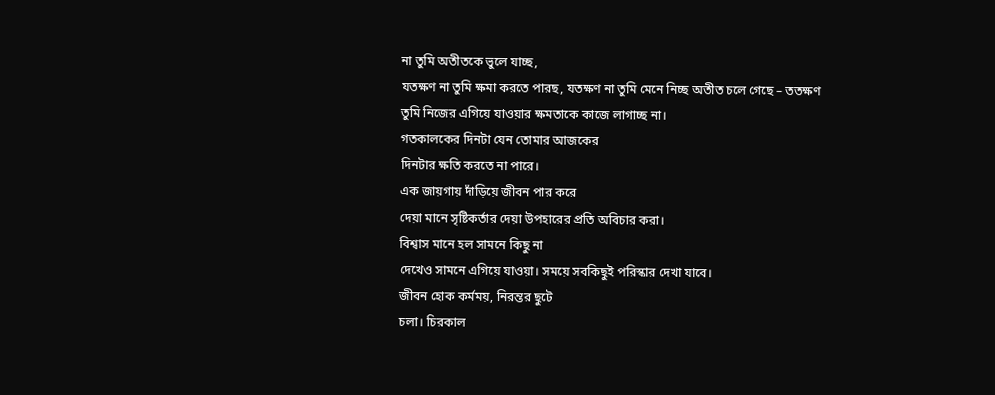না তুমি অতীতকে ভুলে যাচ্ছ,
যতক্ষণ না তুমি ক্ষমা করতে পারছ, যতক্ষণ না তুমি মেনে নিচ্ছ অতীত চলে গেছে – ততক্ষণ
তুমি নিজের এগিয়ে যাওয়ার ক্ষমতাকে কাজে লাগাচ্ছ না।
গতকালকের দিনটা যেন তোমার আজকের
দিনটার ক্ষতি করতে না পারে।
এক জায়গায় দাঁড়িয়ে জীবন পার করে
দেয়া মানে সৃষ্টিকর্তার দেয়া উপহারের প্রতি অবিচার করা।
বিশ্বাস মানে হল সামনে কিছু না
দেখেও সামনে এগিয়ে যাওয়া। সময়ে সবকিছুই পরিস্কার দেখা যাবে।
জীবন হোক কর্মময়, নিরন্তর ছুটে
চলা। চিরকাল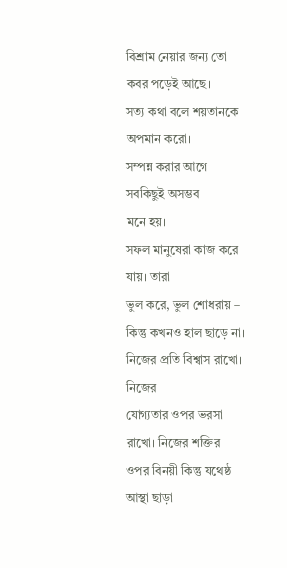বিশ্রাম নেয়ার জন্য তো কবর পড়েই আছে।
সত্য কথা বলে শয়তানকে অপমান করো।
সম্পন্ন করার আগে সবকিছুই অসম্ভব
মনে হয়।
সফল মানুষেরা কাজ করে যায়। তারা
ভুল করে, ভুল শোধরায় – কিন্তু কখনও হাল ছাড়ে না।
নিজের প্রতি বিশ্বাস রাখো। নিজের
যোগ্যতার ওপর ভরসা রাখো। নিজের শক্তির ওপর বিনয়ী কিন্তু যথেষ্ঠ আস্থা ছাড়া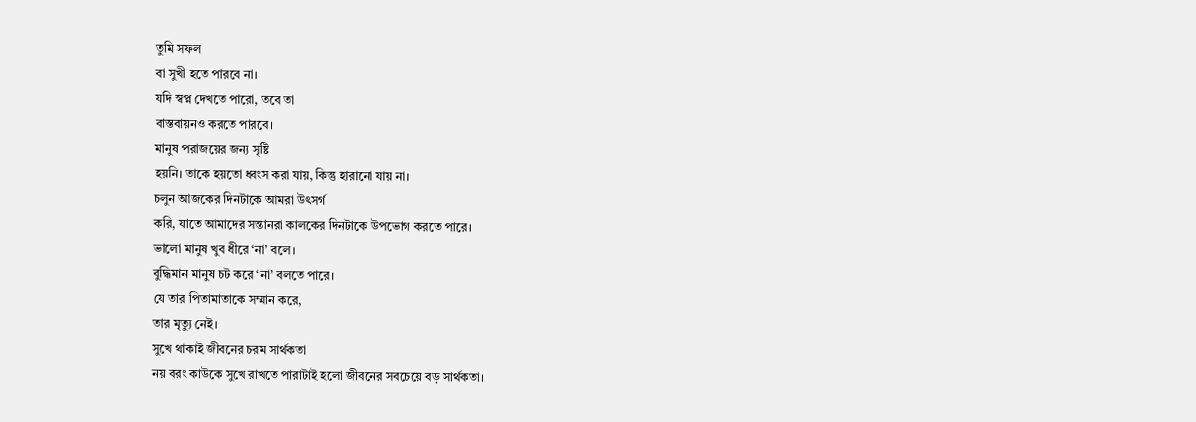তুমি সফল
বা সুখী হতে পারবে না।
যদি স্বপ্ন দেখতে পারো, তবে তা
বাস্তবায়নও করতে পারবে।
মানুষ পরাজয়ের জন্য সৃষ্টি
হয়নি। তাকে হয়তো ধ্বংস করা যায়, কিন্তু হারানো যায় না।
চলুন আজকের দিনটাকে আমরা উৎসর্গ
করি, যাতে আমাদের সন্তানরা কালকের দিনটাকে উপভোগ করতে পারে।
ভালো মানুষ খুব ধীরে ‘না’ বলে।
বুদ্ধিমান মানুষ চট করে ‘না’ বলতে পারে।
যে তার পিতামাতাকে সম্মান করে,
তার মৃত্যু নেই।
সুখে থাকাই জীবনের চরম সার্থকতা
নয় বরং কাউকে সুখে রাখতে পারাটাই হলো জীবনের সবচেয়ে বড় সার্থকতা।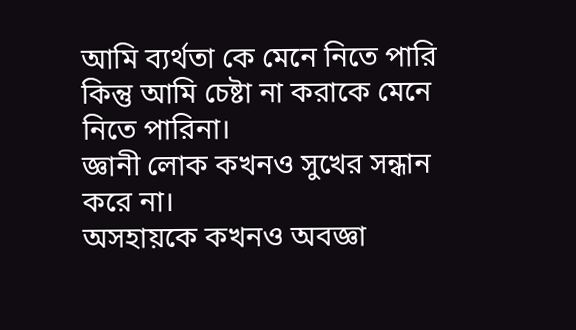আমি ব্যর্থতা কে মেনে নিতে পারি
কিন্তু আমি চেষ্টা না করাকে মেনে নিতে পারিনা।
জ্ঞানী লোক কখনও সুখের সন্ধান
করে না।
অসহায়কে কখনও অবজ্ঞা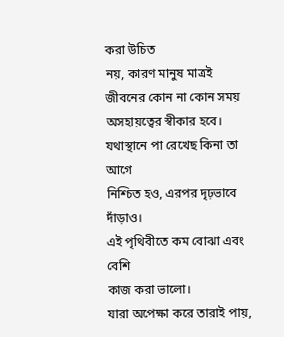করা উচিত
নয়, কারণ মানুষ মাত্রই জীবনের কোন না কোন সময় অসহায়ত্বের স্বীকার হবে।
যথাস্থানে পা রেখেছ কিনা তা আগে
নিশ্চিত হও, এরপর দৃঢ়ভাবে দাঁড়াও।
এই পৃথিবীতে কম বোঝা এবং বেশি
কাজ করা ভালো।
যারা অপেক্ষা করে তারাই পায়,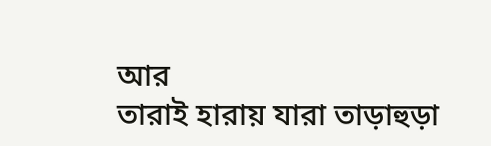আর
তারাই হারায় যারা তাড়াহুড়া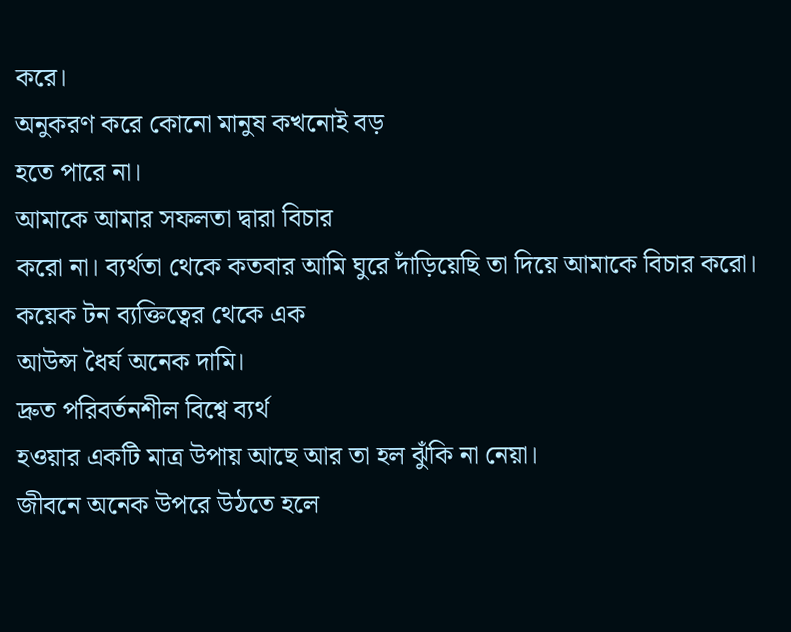করে।
অনুকরণ করে কোনো মানুষ কখনোই বড়
হতে পারে না।
আমাকে আমার সফলতা দ্বারা বিচার
করো না। ব্যর্থতা থেকে কতবার আমি ঘুরে দাঁড়িয়েছি তা দিয়ে আমাকে বিচার করো।
কয়েক টন ব্যক্তিত্বের থেকে এক
আউন্স ধৈর্য অনেক দামি।
দ্রুত পরিবর্তনশীল বিশ্বে ব্যর্থ
হওয়ার একটি মাত্র উপায় আছে আর তা হল ঝুঁকি না নেয়া।
জীবনে অনেক উপরে উঠতে হলে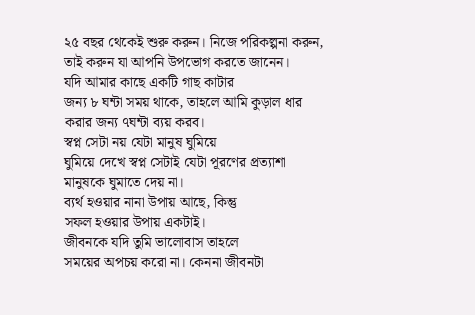২৫ বছর থেকেই শুরু করুন। নিজে পরিকল্পনা করুন, তাই করুন যা আপনি উপভোগ করতে জানেন।
যদি আমার কাছে একটি গাছ কাটার
জন্য ৮ ঘন্টা সময় থাকে, তাহলে আমি কুড়াল ধার করার জন্য ৭ঘন্টা ব্যয় করব।
স্বপ্ন সেটা নয় যেটা মানুষ ঘুমিয়ে
ঘুমিয়ে দেখে স্বপ্ন সেটাই যেটা পূরণের প্রত্যাশা মানুষকে ঘুমাতে দেয় না।
ব্যর্থ হওয়ার নানা উপায় আছে, কিন্তু
সফল হওয়ার উপায় একটাই।
জীবনকে যদি তুমি ভালোবাস তাহলে
সময়ের অপচয় করো না। কেননা জীবনটা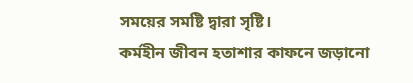সময়ের সমষ্টি দ্বারা সৃষ্টি।
কর্মহীন জীবন হতাশার কাফনে জড়ানো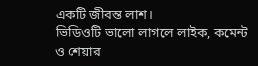একটি জীবন্ত লাশ।
ভিডিওটি ভালো লাগলে লাইক, কমেন্ট
ও শেয়ার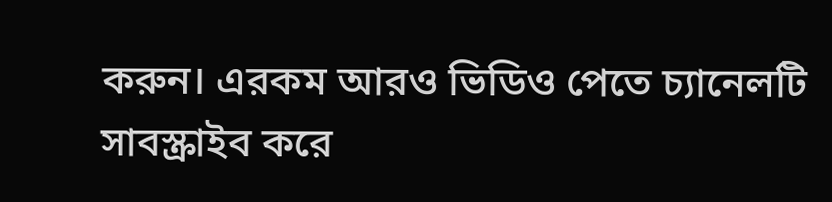করুন। এরকম আরও ভিডিও পেতে চ্যানেলটি সাবস্ক্রাইব করে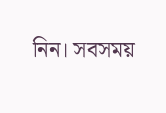নিন। সবসময়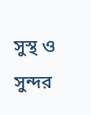সুস্থ ও সুন্দর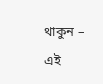থাকুন – এই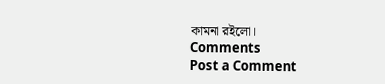কামনা রইলো।
Comments
Post a Comment